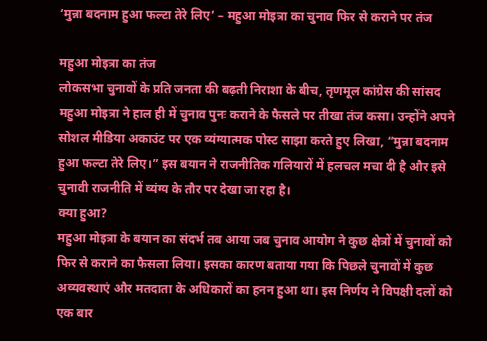‘मुन्ना बदनाम हुआ फल्टा तेरे लिए’ – महुआ मोइत्रा का चुनाव फिर से कराने पर तंज

महुआ मोइत्रा का तंज
लोकसभा चुनावों के प्रति जनता की बढ़ती निराशा के बीच, तृणमूल कांग्रेस की सांसद महुआ मोइत्रा ने हाल ही में चुनाव पुनः कराने के फैसले पर तीखा तंज कसा। उन्होंने अपने सोशल मीडिया अकाउंट पर एक व्यंग्यात्मक पोस्ट साझा करते हुए लिखा, “मुन्ना बदनाम हुआ फल्टा तेरे लिए।” इस बयान ने राजनीतिक गलियारों में हलचल मचा दी है और इसे चुनावी राजनीति में व्यंग्य के तौर पर देखा जा रहा है।
क्या हुआ?
महुआ मोइत्रा के बयान का संदर्भ तब आया जब चुनाव आयोग ने कुछ क्षेत्रों में चुनावों को फिर से कराने का फैसला लिया। इसका कारण बताया गया कि पिछले चुनावों में कुछ अव्यवस्थाएं और मतदाता के अधिकारों का हनन हुआ था। इस निर्णय ने विपक्षी दलों को एक बार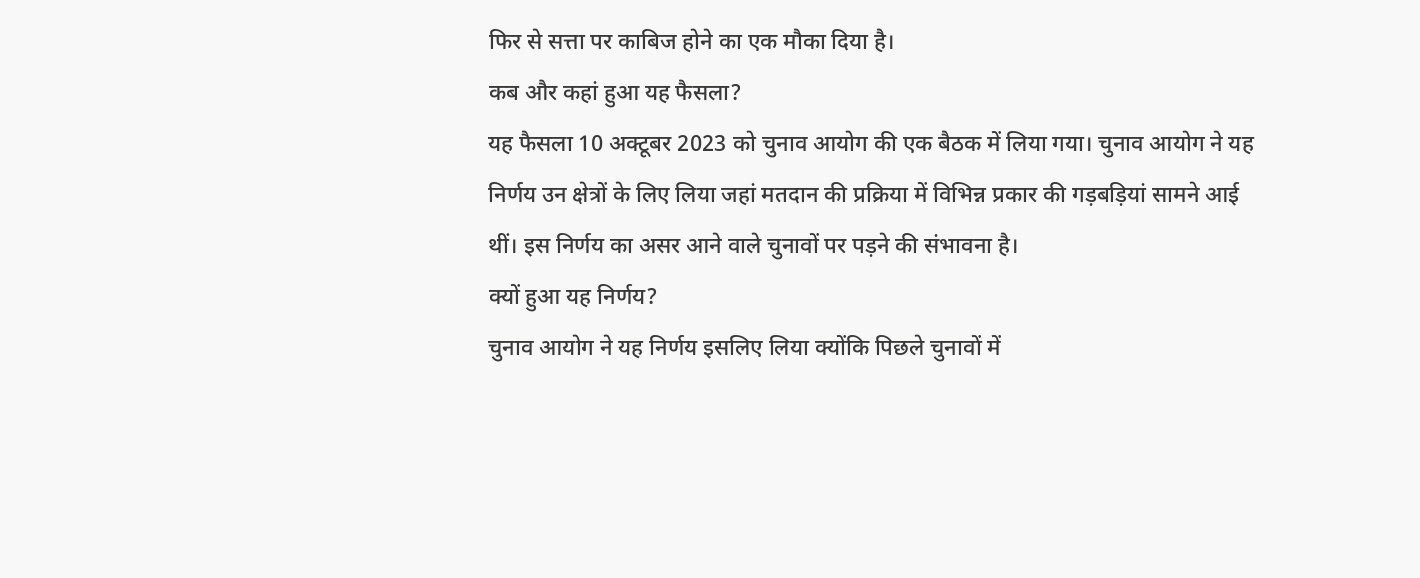फिर से सत्ता पर काबिज होने का एक मौका दिया है।
कब और कहां हुआ यह फैसला?
यह फैसला 10 अक्टूबर 2023 को चुनाव आयोग की एक बैठक में लिया गया। चुनाव आयोग ने यह निर्णय उन क्षेत्रों के लिए लिया जहां मतदान की प्रक्रिया में विभिन्न प्रकार की गड़बड़ियां सामने आई थीं। इस निर्णय का असर आने वाले चुनावों पर पड़ने की संभावना है।
क्यों हुआ यह निर्णय?
चुनाव आयोग ने यह निर्णय इसलिए लिया क्योंकि पिछले चुनावों में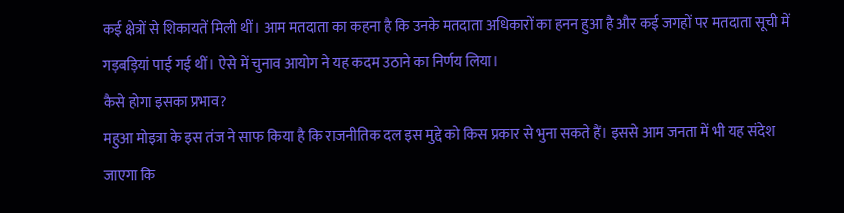कई क्षेत्रों से शिकायतें मिली थीं। आम मतदाता का कहना है कि उनके मतदाता अधिकारों का हनन हुआ है और कई जगहों पर मतदाता सूची में गड़बड़ियां पाई गई थीं। ऐसे में चुनाव आयोग ने यह कदम उठाने का निर्णय लिया।
कैसे होगा इसका प्रभाव?
महुआ मोइत्रा के इस तंज ने साफ किया है कि राजनीतिक दल इस मुद्दे को किस प्रकार से भुना सकते हैं। इससे आम जनता में भी यह संदेश जाएगा कि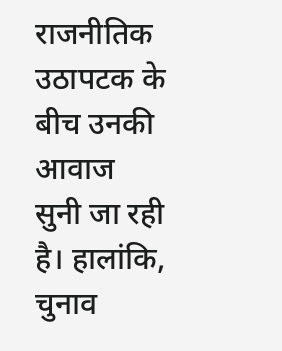राजनीतिक उठापटक के बीच उनकी आवाज सुनी जा रही है। हालांकि, चुनाव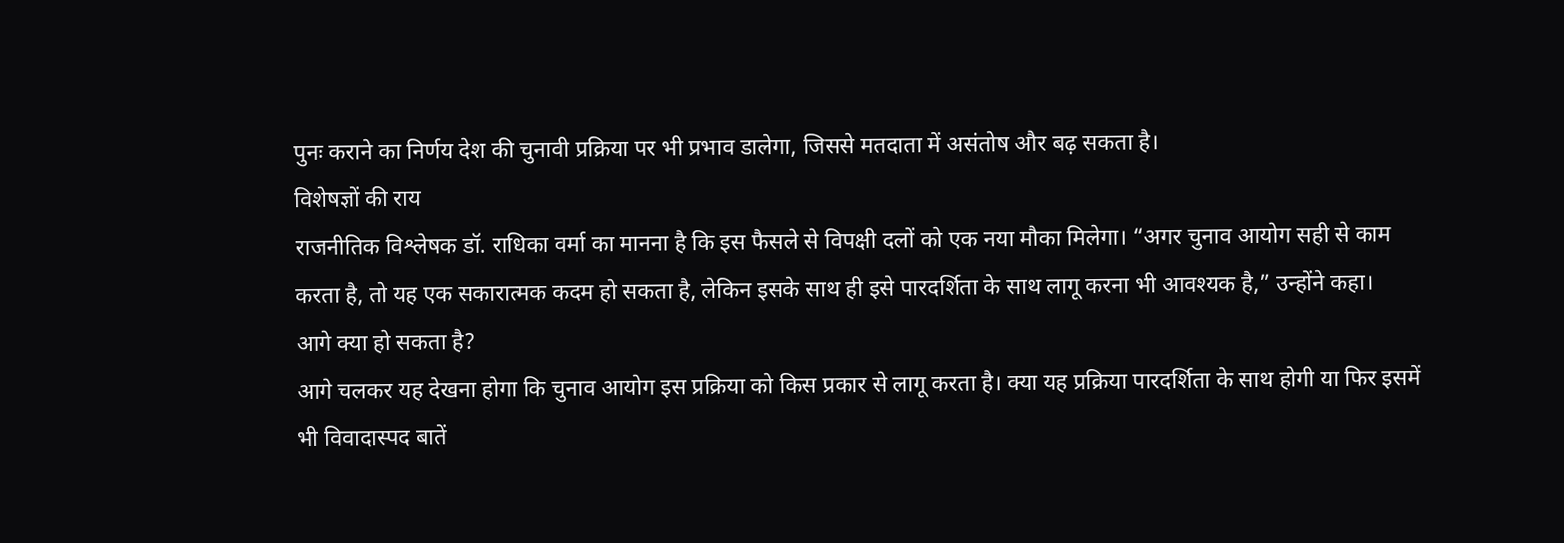पुनः कराने का निर्णय देश की चुनावी प्रक्रिया पर भी प्रभाव डालेगा, जिससे मतदाता में असंतोष और बढ़ सकता है।
विशेषज्ञों की राय
राजनीतिक विश्लेषक डॉ. राधिका वर्मा का मानना है कि इस फैसले से विपक्षी दलों को एक नया मौका मिलेगा। “अगर चुनाव आयोग सही से काम करता है, तो यह एक सकारात्मक कदम हो सकता है, लेकिन इसके साथ ही इसे पारदर्शिता के साथ लागू करना भी आवश्यक है,” उन्होंने कहा।
आगे क्या हो सकता है?
आगे चलकर यह देखना होगा कि चुनाव आयोग इस प्रक्रिया को किस प्रकार से लागू करता है। क्या यह प्रक्रिया पारदर्शिता के साथ होगी या फिर इसमें भी विवादास्पद बातें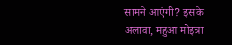सामने आएंगी? इसके अलावा, महुआ मोइत्रा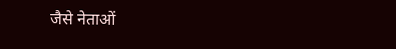जैसे नेताओं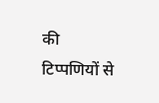की टिप्पणियों से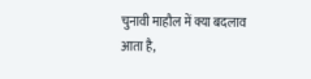चुनावी माहौल में क्या बदलाव आता है,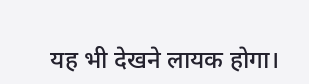यह भी देखने लायक होगा।